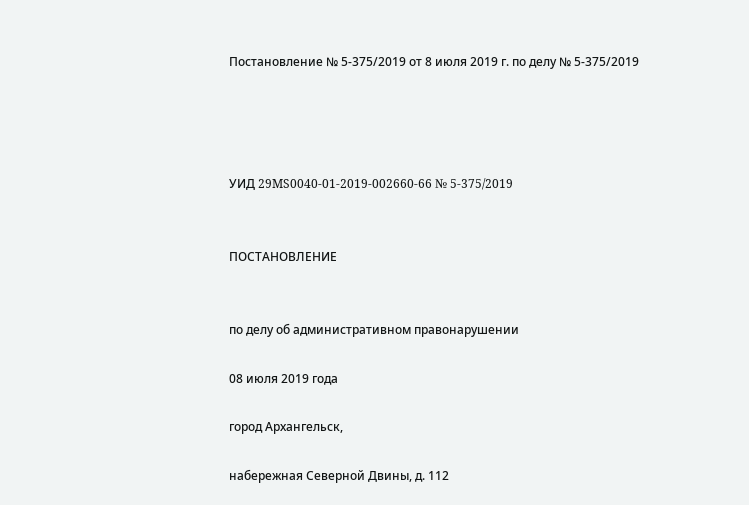Постановление № 5-375/2019 от 8 июля 2019 г. по делу № 5-375/2019




УИД 29MS0040-01-2019-002660-66 № 5-375/2019


ПОСТАНОВЛЕНИЕ


по делу об административном правонарушении

08 июля 2019 года

город Архангельск,

набережная Северной Двины, д. 112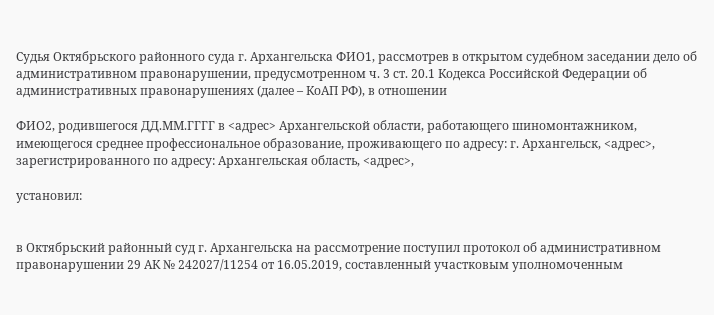Судья Октябрьского районного суда г. Архангельска ФИО1, рассмотрев в открытом судебном заседании дело об административном правонарушении, предусмотренном ч. 3 ст. 20.1 Кодекса Российской Федерации об административных правонарушениях (далее – КоАП РФ), в отношении

ФИО2, родившегося ДД.ММ.ГГГГ в <адрес> Архангельской области, работающего шиномонтажником, имеющегося среднее профессиональное образование, проживающего по адресу: г. Архангельск, <адрес>, зарегистрированного по адресу: Архангельская область, <адрес>,

установил:


в Октябрьский районный суд г. Архангельска на рассмотрение поступил протокол об административном правонарушении 29 АК № 242027/11254 от 16.05.2019, составленный участковым уполномоченным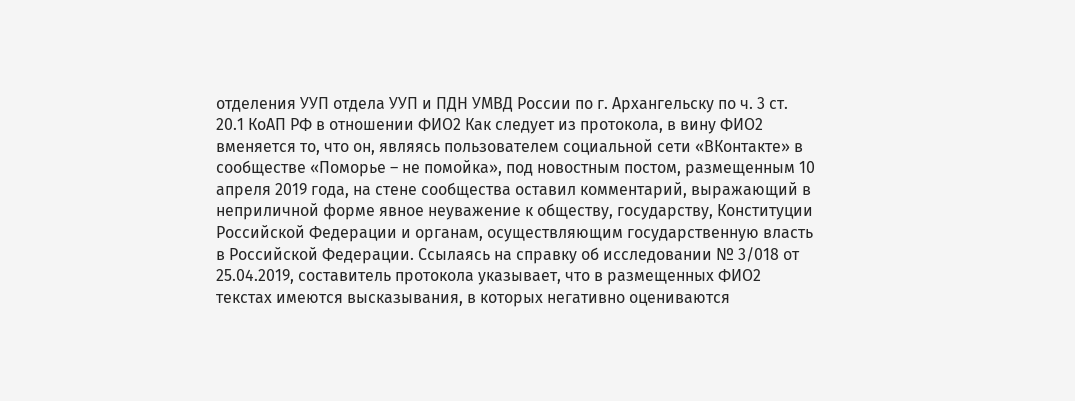отделения УУП отдела УУП и ПДН УМВД России по г. Архангельску по ч. 3 ст. 20.1 КоАП РФ в отношении ФИО2 Как следует из протокола, в вину ФИО2 вменяется то, что он, являясь пользователем социальной сети «ВКонтакте» в сообществе «Поморье – не помойка», под новостным постом, размещенным 10 апреля 2019 года, на стене сообщества оставил комментарий, выражающий в неприличной форме явное неуважение к обществу, государству, Конституции Российской Федерации и органам, осуществляющим государственную власть в Российской Федерации. Ссылаясь на справку об исследовании № 3/018 от 25.04.2019, составитель протокола указывает, что в размещенных ФИО2 текстах имеются высказывания, в которых негативно оцениваются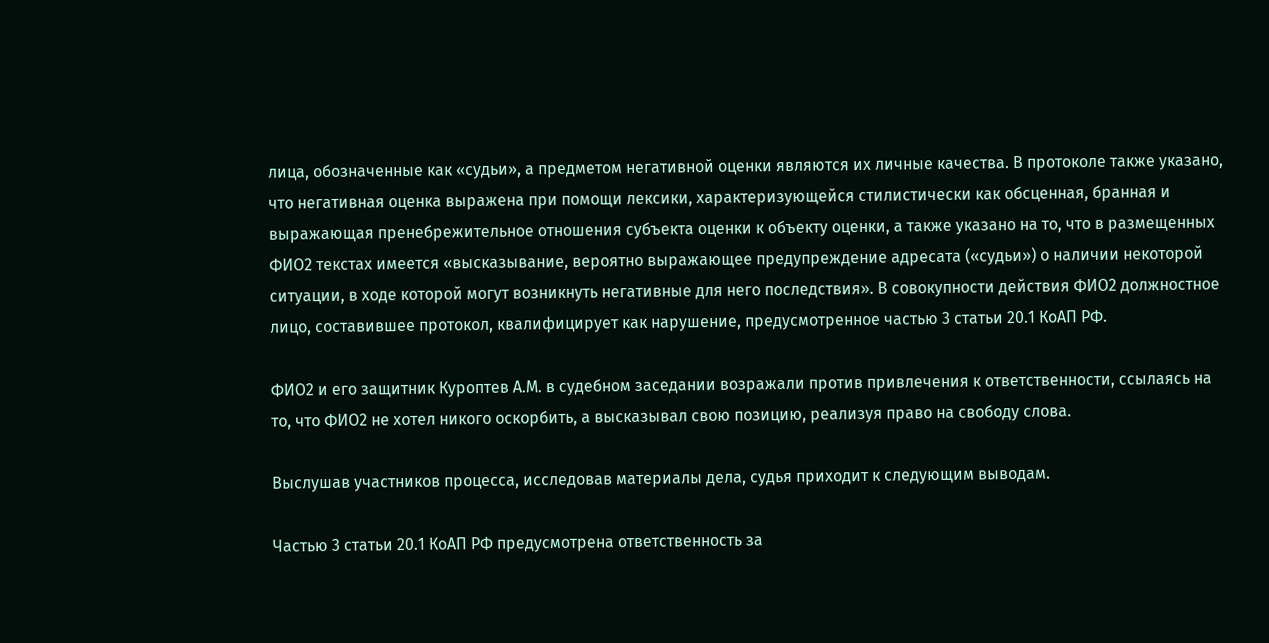лица, обозначенные как «судьи», а предметом негативной оценки являются их личные качества. В протоколе также указано, что негативная оценка выражена при помощи лексики, характеризующейся стилистически как обсценная, бранная и выражающая пренебрежительное отношения субъекта оценки к объекту оценки, а также указано на то, что в размещенных ФИО2 текстах имеется «высказывание, вероятно выражающее предупреждение адресата («судьи») о наличии некоторой ситуации, в ходе которой могут возникнуть негативные для него последствия». В совокупности действия ФИО2 должностное лицо, составившее протокол, квалифицирует как нарушение, предусмотренное частью 3 статьи 20.1 КоАП РФ.

ФИО2 и его защитник Куроптев А.М. в судебном заседании возражали против привлечения к ответственности, ссылаясь на то, что ФИО2 не хотел никого оскорбить, а высказывал свою позицию, реализуя право на свободу слова.

Выслушав участников процесса, исследовав материалы дела, судья приходит к следующим выводам.

Частью 3 статьи 20.1 КоАП РФ предусмотрена ответственность за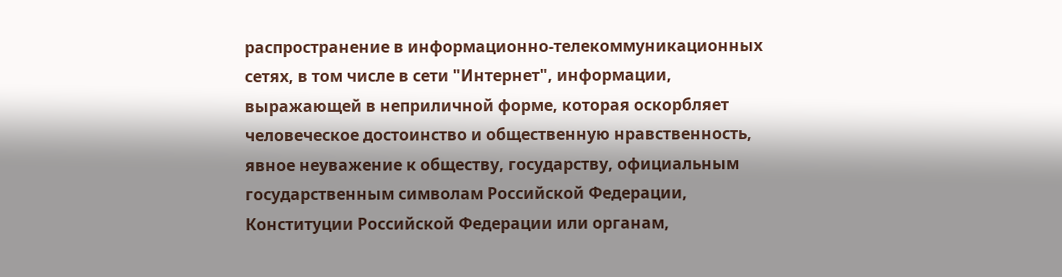распространение в информационно-телекоммуникационных сетях, в том числе в сети "Интернет", информации, выражающей в неприличной форме, которая оскорбляет человеческое достоинство и общественную нравственность, явное неуважение к обществу, государству, официальным государственным символам Российской Федерации, Конституции Российской Федерации или органам,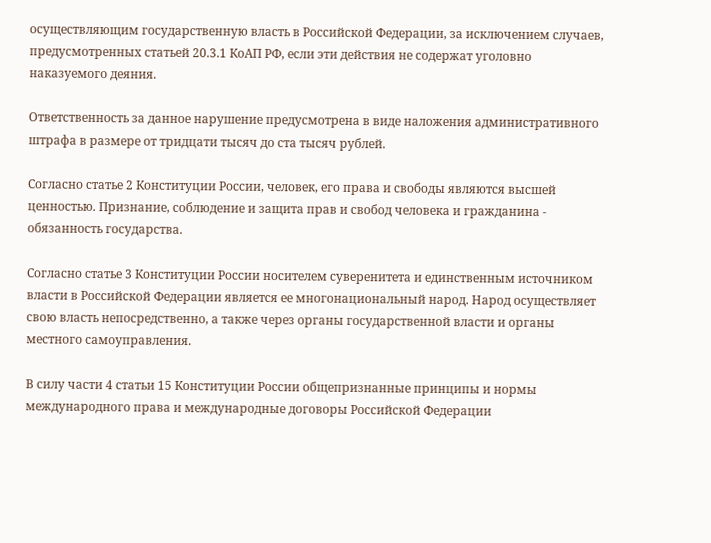осуществляющим государственную власть в Российской Федерации, за исключением случаев, предусмотренных статьей 20.3.1 КоАП РФ, если эти действия не содержат уголовно наказуемого деяния.

Ответственность за данное нарушение предусмотрена в виде наложения административного штрафа в размере от тридцати тысяч до ста тысяч рублей.

Согласно статье 2 Конституции России, человек, его права и свободы являются высшей ценностью. Признание, соблюдение и защита прав и свобод человека и гражданина - обязанность государства.

Согласно статье 3 Конституции России носителем суверенитета и единственным источником власти в Российской Федерации является ее многонациональный народ. Народ осуществляет свою власть непосредственно, а также через органы государственной власти и органы местного самоуправления.

В силу части 4 статьи 15 Конституции России общепризнанные принципы и нормы международного права и международные договоры Российской Федерации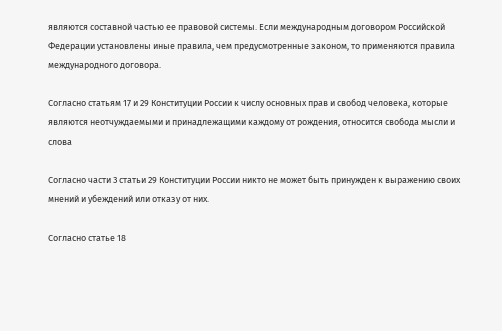являются составной частью ее правовой системы. Если международным договором Российской Федерации установлены иные правила, чем предусмотренные законом, то применяются правила международного договора.

Согласно статьям 17 и 29 Конституции России к числу основных прав и свобод человека, которые являются неотчуждаемыми и принадлежащими каждому от рождения, относится свобода мысли и слова

Согласно части 3 статьи 29 Конституции России никто не может быть принужден к выражению своих мнений и убеждений или отказу от них.

Согласно статье 18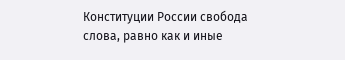Конституции России свобода слова, равно как и иные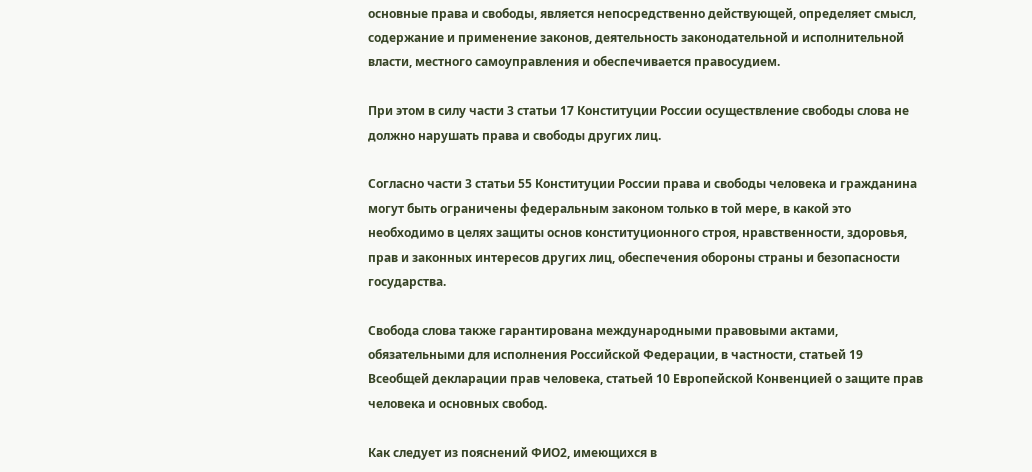основные права и свободы, является непосредственно действующей, определяет смысл, содержание и применение законов, деятельность законодательной и исполнительной власти, местного самоуправления и обеспечивается правосудием.

При этом в силу части 3 статьи 17 Конституции России осуществление свободы слова не должно нарушать права и свободы других лиц.

Согласно части 3 статьи 55 Конституции России права и свободы человека и гражданина могут быть ограничены федеральным законом только в той мере, в какой это необходимо в целях защиты основ конституционного строя, нравственности, здоровья, прав и законных интересов других лиц, обеспечения обороны страны и безопасности государства.

Свобода слова также гарантирована международными правовыми актами, обязательными для исполнения Российской Федерации, в частности, статьей 19 Всеобщей декларации прав человека, статьей 10 Европейской Конвенцией о защите прав человека и основных свобод.

Как следует из пояснений ФИО2, имеющихся в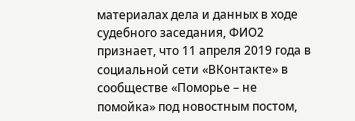материалах дела и данных в ходе судебного заседания, ФИО2 признает, что 11 апреля 2019 года в социальной сети «ВКонтакте» в сообществе «Поморье – не помойка» под новостным постом,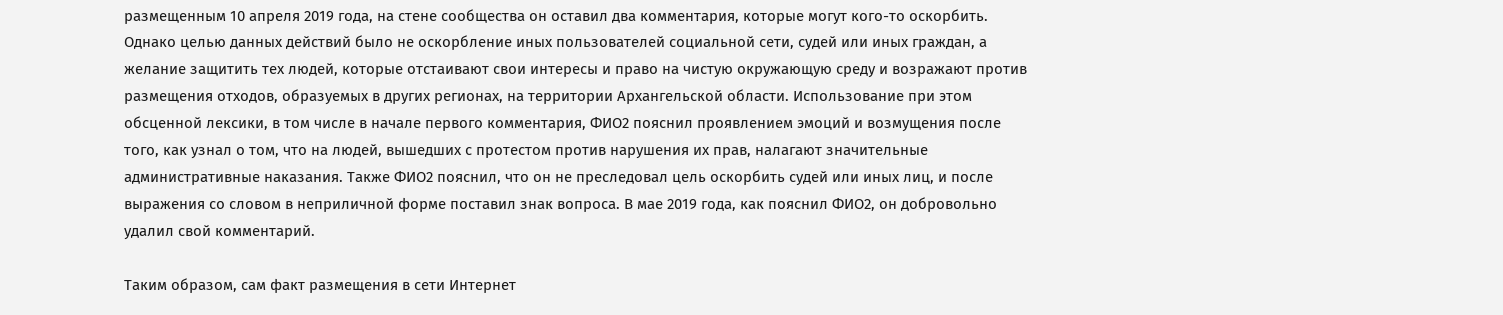размещенным 10 апреля 2019 года, на стене сообщества он оставил два комментария, которые могут кого-то оскорбить. Однако целью данных действий было не оскорбление иных пользователей социальной сети, судей или иных граждан, а желание защитить тех людей, которые отстаивают свои интересы и право на чистую окружающую среду и возражают против размещения отходов, образуемых в других регионах, на территории Архангельской области. Использование при этом обсценной лексики, в том числе в начале первого комментария, ФИО2 пояснил проявлением эмоций и возмущения после того, как узнал о том, что на людей, вышедших с протестом против нарушения их прав, налагают значительные административные наказания. Также ФИО2 пояснил, что он не преследовал цель оскорбить судей или иных лиц, и после выражения со словом в неприличной форме поставил знак вопроса. В мае 2019 года, как пояснил ФИО2, он добровольно удалил свой комментарий.

Таким образом, сам факт размещения в сети Интернет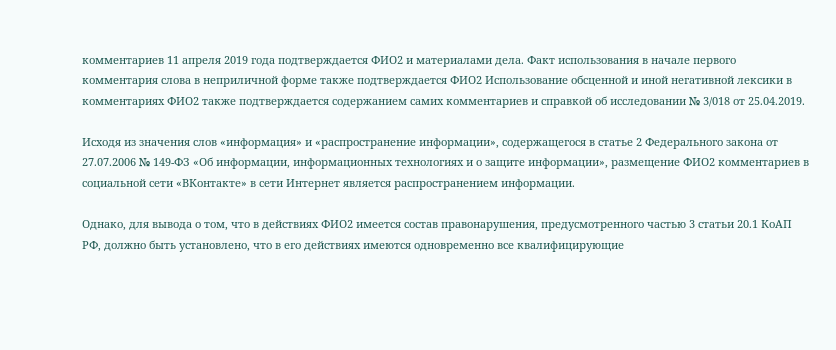комментариев 11 апреля 2019 года подтверждается ФИО2 и материалами дела. Факт использования в начале первого комментария слова в неприличной форме также подтверждается ФИО2 Использование обсценной и иной негативной лексики в комментариях ФИО2 также подтверждается содержанием самих комментариев и справкой об исследовании № 3/018 от 25.04.2019.

Исходя из значения слов «информация» и «распространение информации», содержащегося в статье 2 Федерального закона от 27.07.2006 № 149-ФЗ «Об информации, информационных технологиях и о защите информации», размещение ФИО2 комментариев в социальной сети «ВКонтакте» в сети Интернет является распространением информации.

Однако, для вывода о том, что в действиях ФИО2 имеется состав правонарушения, предусмотренного частью 3 статьи 20.1 КоАП РФ, должно быть установлено, что в его действиях имеются одновременно все квалифицирующие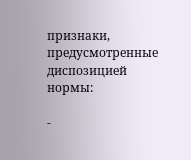признаки, предусмотренные диспозицией нормы:

-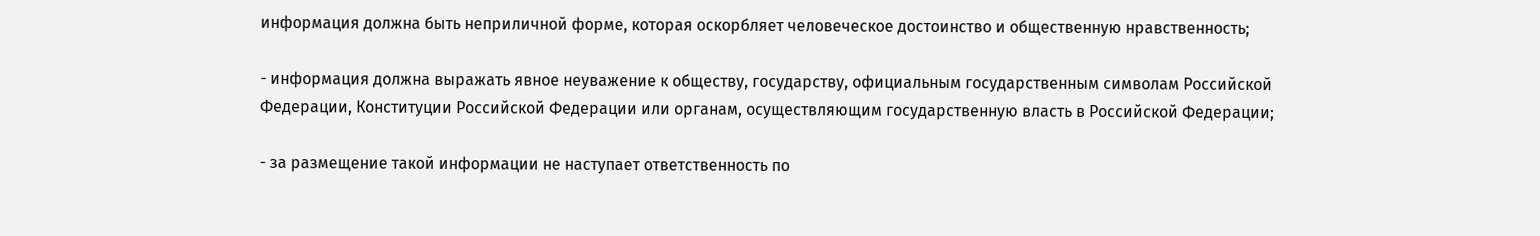информация должна быть неприличной форме, которая оскорбляет человеческое достоинство и общественную нравственность;

- информация должна выражать явное неуважение к обществу, государству, официальным государственным символам Российской Федерации, Конституции Российской Федерации или органам, осуществляющим государственную власть в Российской Федерации;

- за размещение такой информации не наступает ответственность по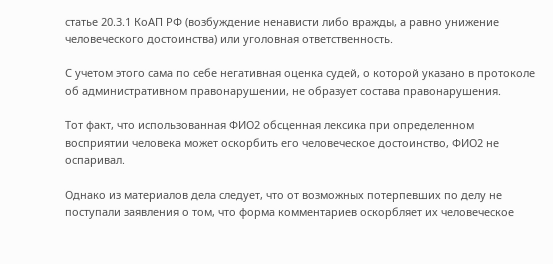статье 20.3.1 КоАП РФ (возбуждение ненависти либо вражды, а равно унижение человеческого достоинства) или уголовная ответственность.

С учетом этого сама по себе негативная оценка судей, о которой указано в протоколе об административном правонарушении, не образует состава правонарушения.

Тот факт, что использованная ФИО2 обсценная лексика при определенном восприятии человека может оскорбить его человеческое достоинство, ФИО2 не оспаривал.

Однако из материалов дела следует, что от возможных потерпевших по делу не поступали заявления о том, что форма комментариев оскорбляет их человеческое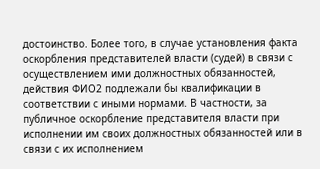достоинство. Более того, в случае установления факта оскорбления представителей власти (судей) в связи с осуществлением ими должностных обязанностей, действия ФИО2 подлежали бы квалификации в соответствии с иными нормами. В частности, за публичное оскорбление представителя власти при исполнении им своих должностных обязанностей или в связи с их исполнением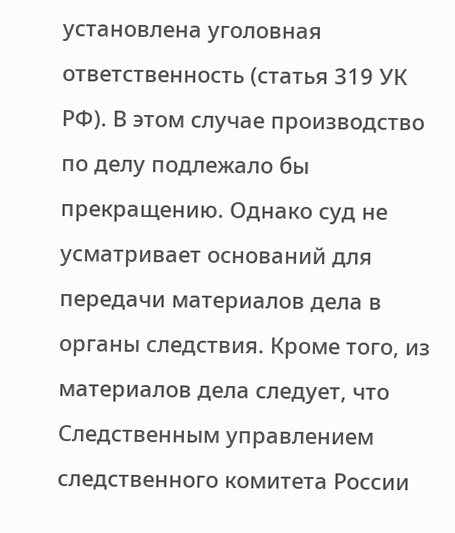установлена уголовная ответственность (статья 319 УК РФ). В этом случае производство по делу подлежало бы прекращению. Однако суд не усматривает оснований для передачи материалов дела в органы следствия. Кроме того, из материалов дела следует, что Следственным управлением следственного комитета России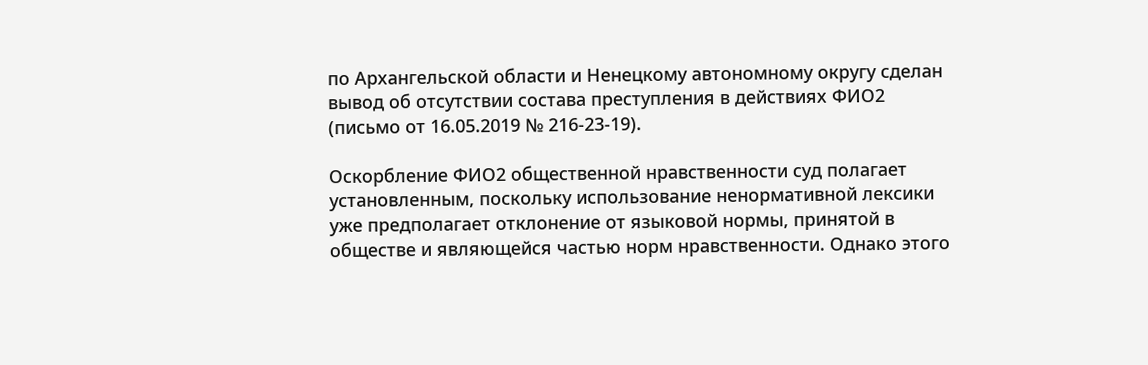по Архангельской области и Ненецкому автономному округу сделан вывод об отсутствии состава преступления в действиях ФИО2 (письмо от 16.05.2019 № 216-23-19).

Оскорбление ФИО2 общественной нравственности суд полагает установленным, поскольку использование ненормативной лексики уже предполагает отклонение от языковой нормы, принятой в обществе и являющейся частью норм нравственности. Однако этого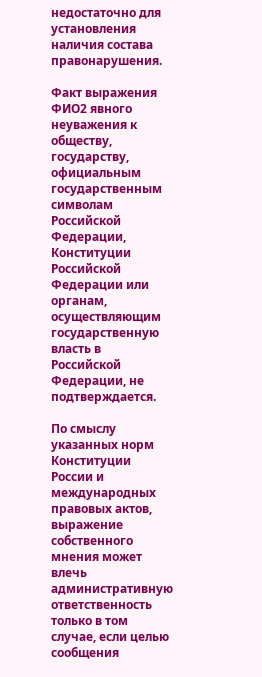недостаточно для установления наличия состава правонарушения.

Факт выражения ФИО2 явного неуважения к обществу, государству, официальным государственным символам Российской Федерации, Конституции Российской Федерации или органам, осуществляющим государственную власть в Российской Федерации, не подтверждается.

По смыслу указанных норм Конституции России и международных правовых актов, выражение собственного мнения может влечь административную ответственность только в том случае, если целью сообщения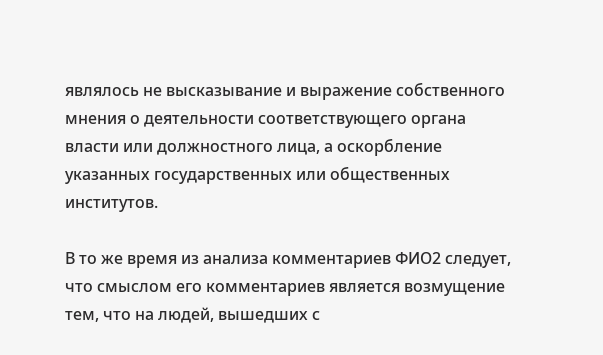являлось не высказывание и выражение собственного мнения о деятельности соответствующего органа власти или должностного лица, а оскорбление указанных государственных или общественных институтов.

В то же время из анализа комментариев ФИО2 следует, что смыслом его комментариев является возмущение тем, что на людей, вышедших с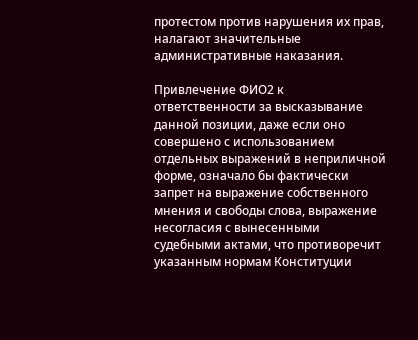протестом против нарушения их прав, налагают значительные административные наказания.

Привлечение ФИО2 к ответственности за высказывание данной позиции, даже если оно совершено с использованием отдельных выражений в неприличной форме, означало бы фактически запрет на выражение собственного мнения и свободы слова, выражение несогласия с вынесенными судебными актами, что противоречит указанным нормам Конституции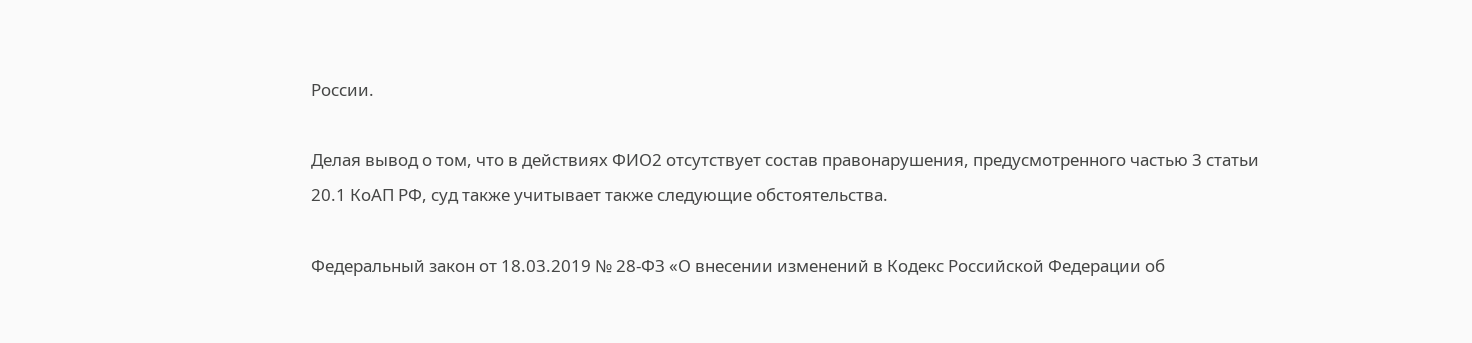России.

Делая вывод о том, что в действиях ФИО2 отсутствует состав правонарушения, предусмотренного частью 3 статьи 20.1 КоАП РФ, суд также учитывает также следующие обстоятельства.

Федеральный закон от 18.03.2019 № 28-ФЗ «О внесении изменений в Кодекс Российской Федерации об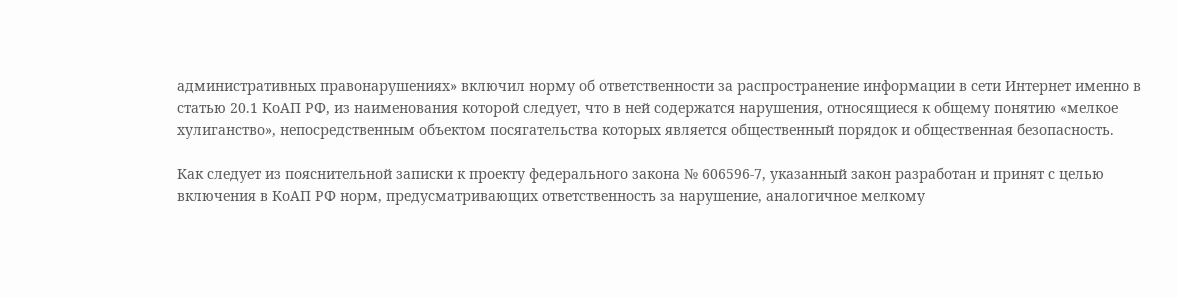административных правонарушениях» включил норму об ответственности за распространение информации в сети Интернет именно в статью 20.1 КоАП РФ, из наименования которой следует, что в ней содержатся нарушения, относящиеся к общему понятию «мелкое хулиганство», непосредственным объектом посягательства которых является общественный порядок и общественная безопасность.

Как следует из пояснительной записки к проекту федерального закона № 606596-7, указанный закон разработан и принят с целью включения в КоАП РФ норм, предусматривающих ответственность за нарушение, аналогичное мелкому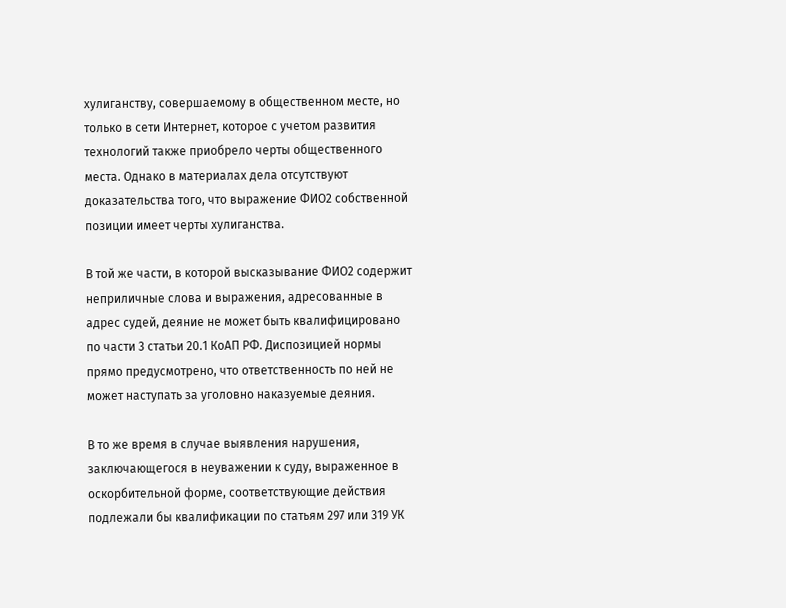хулиганству, совершаемому в общественном месте, но только в сети Интернет, которое с учетом развития технологий также приобрело черты общественного места. Однако в материалах дела отсутствуют доказательства того, что выражение ФИО2 собственной позиции имеет черты хулиганства.

В той же части, в которой высказывание ФИО2 содержит неприличные слова и выражения, адресованные в адрес судей, деяние не может быть квалифицировано по части 3 статьи 20.1 КоАП РФ. Диспозицией нормы прямо предусмотрено, что ответственность по ней не может наступать за уголовно наказуемые деяния.

В то же время в случае выявления нарушения, заключающегося в неуважении к суду, выраженное в оскорбительной форме, соответствующие действия подлежали бы квалификации по статьям 297 или 319 УК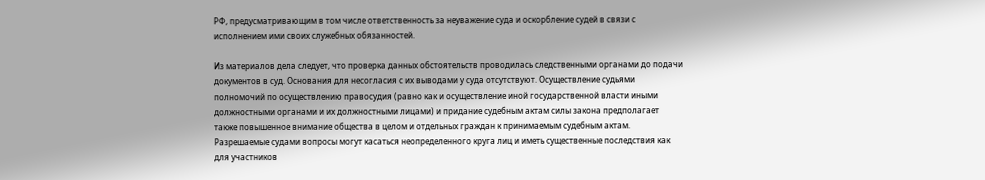РФ, предусматривающим в том числе ответственность за неуважение суда и оскорбление судей в связи с исполнением ими своих служебных обязанностей.

Из материалов дела следует, что проверка данных обстоятельств проводилась следственными органами до подачи документов в суд. Основания для несогласия с их выводами у суда отсутствуют. Осуществление судьями полномочий по осуществлению правосудия (равно как и осуществление иной государственной власти иными должностными органами и их должностными лицами) и придание судебным актам силы закона предполагает также повышенное внимание общества в целом и отдельных граждан к принимаемым судебным актам. Разрешаемые судами вопросы могут касаться неопределенного круга лиц и иметь существенные последствия как для участников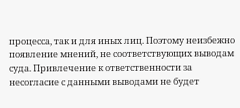процесса, так и для иных лиц. Поэтому неизбежно появление мнений, не соответствующих выводам суда. Привлечение к ответственности за несогласие с данными выводами не будет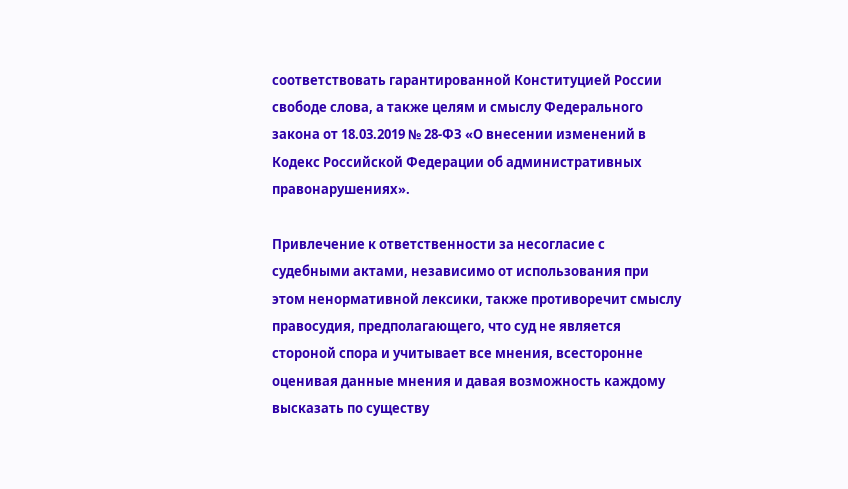соответствовать гарантированной Конституцией России свободе слова, а также целям и смыслу Федерального закона от 18.03.2019 № 28-ФЗ «О внесении изменений в Кодекс Российской Федерации об административных правонарушениях».

Привлечение к ответственности за несогласие с судебными актами, независимо от использования при этом ненормативной лексики, также противоречит смыслу правосудия, предполагающего, что суд не является стороной спора и учитывает все мнения, всесторонне оценивая данные мнения и давая возможность каждому высказать по существу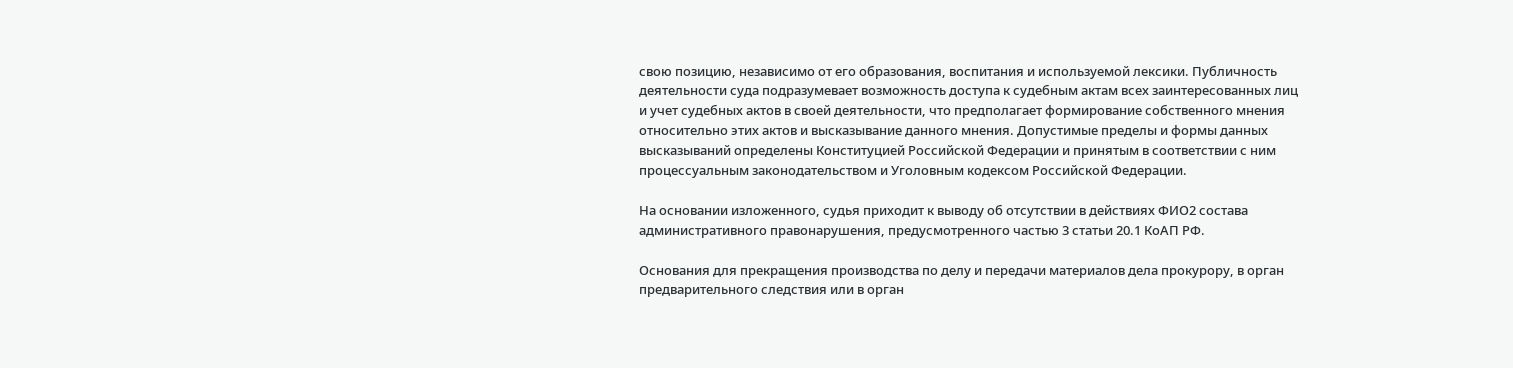свою позицию, независимо от его образования, воспитания и используемой лексики. Публичность деятельности суда подразумевает возможность доступа к судебным актам всех заинтересованных лиц и учет судебных актов в своей деятельности, что предполагает формирование собственного мнения относительно этих актов и высказывание данного мнения. Допустимые пределы и формы данных высказываний определены Конституцией Российской Федерации и принятым в соответствии с ним процессуальным законодательством и Уголовным кодексом Российской Федерации.

На основании изложенного, судья приходит к выводу об отсутствии в действиях ФИО2 состава административного правонарушения, предусмотренного частью 3 статьи 20.1 КоАП РФ.

Основания для прекращения производства по делу и передачи материалов дела прокурору, в орган предварительного следствия или в орган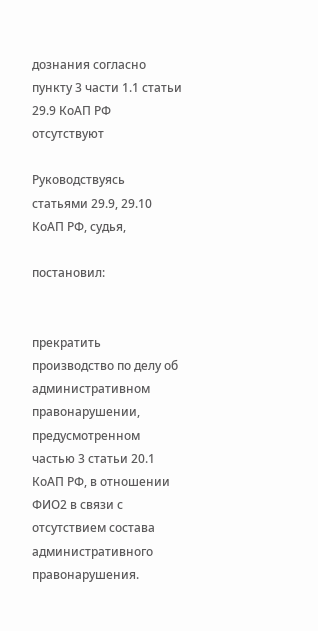дознания согласно пункту 3 части 1.1 статьи 29.9 КоАП РФ отсутствуют

Руководствуясь статьями 29.9, 29.10 КоАП РФ, судья,

постановил:


прекратить производство по делу об административном правонарушении, предусмотренном частью 3 статьи 20.1 КоАП РФ, в отношении ФИО2 в связи с отсутствием состава административного правонарушения.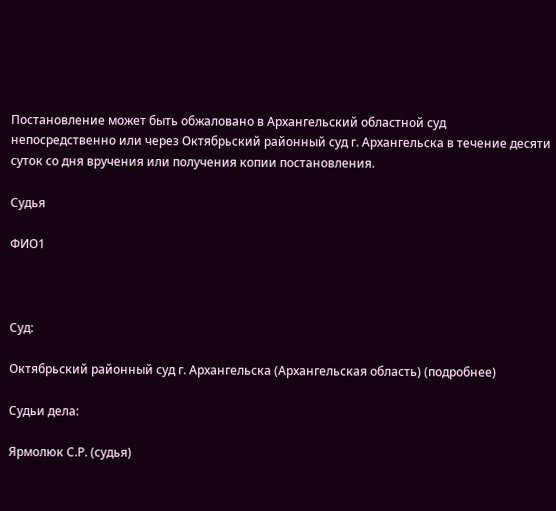Постановление может быть обжаловано в Архангельский областной суд непосредственно или через Октябрьский районный суд г. Архангельска в течение десяти суток со дня вручения или получения копии постановления.

Судья

ФИО1



Суд:

Октябрьский районный суд г. Архангельска (Архангельская область) (подробнее)

Судьи дела:

Ярмолюк С.Р. (судья)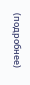(подробнее)